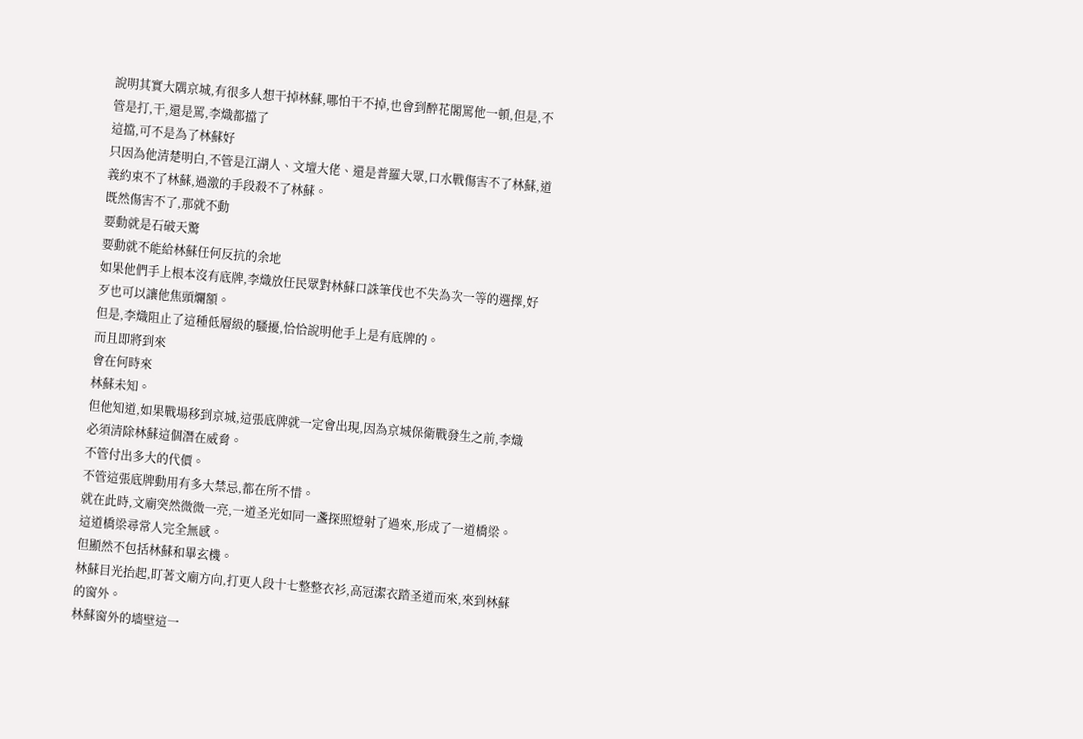說明其實大隅京城,有很多人想干掉林蘇,哪怕干不掉,也會到醉花閣罵他一頓,但是,不管是打,干,還是罵,李熾都擋了
這擋,可不是為了林蘇好
只因為他清楚明白,不管是江湖人、文壇大佬、還是普羅大眾,口水戰傷害不了林蘇,道義約束不了林蘇,過激的手段殺不了林蘇。
既然傷害不了,那就不動
要動就是石破天驚
要動就不能給林蘇任何反抗的余地
如果他們手上根本沒有底牌,李熾放任民眾對林蘇口誅筆伐也不失為次一等的選擇,好歹也可以讓他焦頭爛額。
但是,李熾阻止了這種低層級的騷擾,恰恰說明他手上是有底牌的。
而且即將到來
會在何時來
林蘇未知。
但他知道,如果戰場移到京城,這張底牌就一定會出現,因為京城保衛戰發生之前,李熾必須清除林蘇這個潛在威脅。
不管付出多大的代價。
不管這張底牌動用有多大禁忌,都在所不惜。
就在此時,文廟突然微微一亮,一道圣光如同一盞探照燈射了過來,形成了一道橋梁。
這道橋梁尋常人完全無感。
但顯然不包括林蘇和畢玄機。
林蘇目光抬起,盯著文廟方向,打更人段十七整整衣衫,高冠潔衣踏圣道而來,來到林蘇的窗外。
林蘇窗外的墻壁這一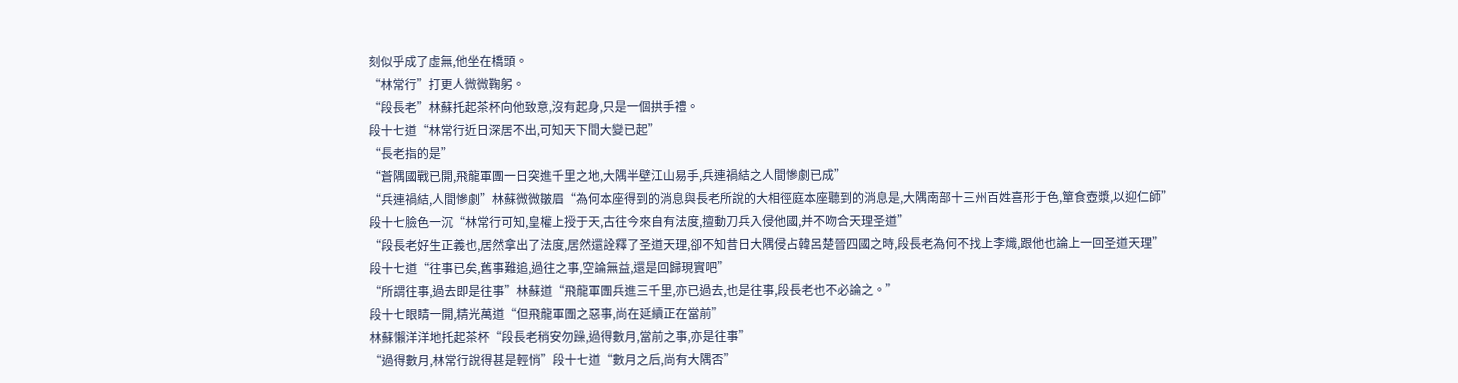刻似乎成了虛無,他坐在橋頭。
“林常行”打更人微微鞠躬。
“段長老”林蘇托起茶杯向他致意,沒有起身,只是一個拱手禮。
段十七道“林常行近日深居不出,可知天下間大變已起”
“長老指的是”
“蒼隅國戰已開,飛龍軍團一日突進千里之地,大隅半壁江山易手,兵連禍結之人間慘劇已成”
“兵連禍結,人間慘劇”林蘇微微皺眉“為何本座得到的消息與長老所說的大相徑庭本座聽到的消息是,大隅南部十三州百姓喜形于色,簞食壺漿,以迎仁師”
段十七臉色一沉“林常行可知,皇權上授于天,古往今來自有法度,擅動刀兵入侵他國,并不吻合天理圣道”
“段長老好生正義也,居然拿出了法度,居然還詮釋了圣道天理,卻不知昔日大隅侵占韓呂楚晉四國之時,段長老為何不找上李熾,跟他也論上一回圣道天理”
段十七道“往事已矣,舊事難追,過往之事,空論無益,還是回歸現實吧”
“所謂往事,過去即是往事”林蘇道“飛龍軍團兵進三千里,亦已過去,也是往事,段長老也不必論之。”
段十七眼睛一開,精光萬道“但飛龍軍團之惡事,尚在延續正在當前”
林蘇懶洋洋地托起茶杯“段長老稍安勿躁,過得數月,當前之事,亦是往事”
“過得數月,林常行說得甚是輕悄”段十七道“數月之后,尚有大隅否”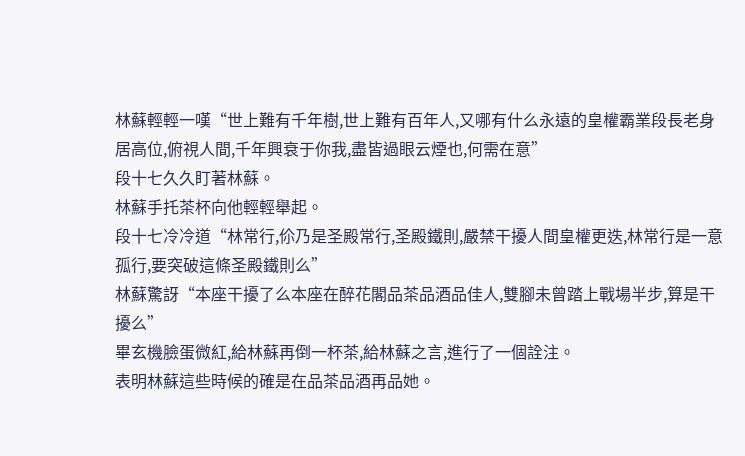林蘇輕輕一嘆“世上難有千年樹,世上難有百年人,又哪有什么永遠的皇權霸業段長老身居高位,俯視人間,千年興衰于你我,盡皆過眼云煙也,何需在意”
段十七久久盯著林蘇。
林蘇手托茶杯向他輕輕舉起。
段十七冷冷道“林常行,伱乃是圣殿常行,圣殿鐵則,嚴禁干擾人間皇權更迭,林常行是一意孤行,要突破這條圣殿鐵則么”
林蘇驚訝“本座干擾了么本座在醉花閣品茶品酒品佳人,雙腳未曾踏上戰場半步,算是干擾么”
畢玄機臉蛋微紅,給林蘇再倒一杯茶,給林蘇之言,進行了一個詮注。
表明林蘇這些時候的確是在品茶品酒再品她。